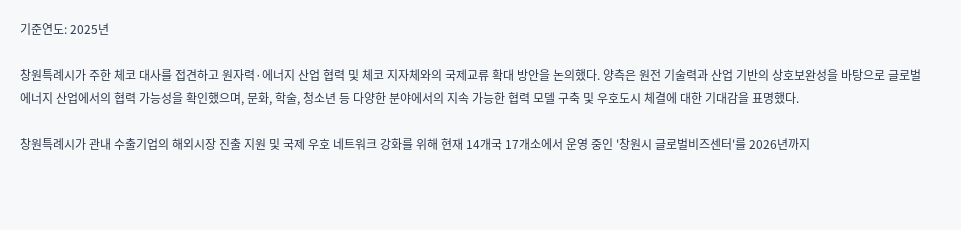기준연도: 2025년

창원특례시가 주한 체코 대사를 접견하고 원자력·에너지 산업 협력 및 체코 지자체와의 국제교류 확대 방안을 논의했다. 양측은 원전 기술력과 산업 기반의 상호보완성을 바탕으로 글로벌 에너지 산업에서의 협력 가능성을 확인했으며, 문화, 학술, 청소년 등 다양한 분야에서의 지속 가능한 협력 모델 구축 및 우호도시 체결에 대한 기대감을 표명했다.

창원특례시가 관내 수출기업의 해외시장 진출 지원 및 국제 우호 네트워크 강화를 위해 현재 14개국 17개소에서 운영 중인 '창원시 글로벌비즈센터'를 2026년까지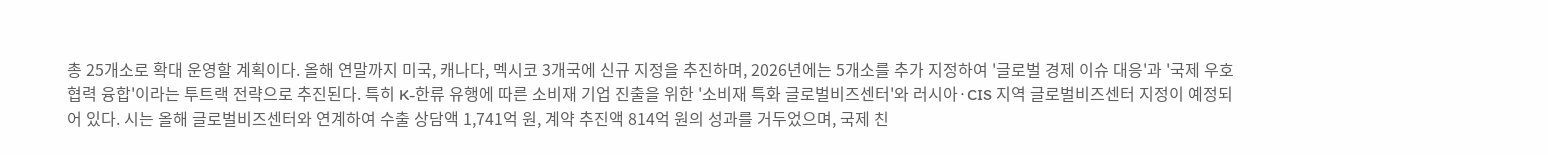총 25개소로 확대 운영할 계획이다. 올해 연말까지 미국, 캐나다, 멕시코 3개국에 신규 지정을 추진하며, 2026년에는 5개소를 추가 지정하여 '글로벌 경제 이슈 대응'과 '국제 우호 협력 융합'이라는 투트랙 전략으로 추진된다. 특히 K-한류 유행에 따른 소비재 기업 진출을 위한 '소비재 특화 글로벌비즈센터'와 러시아·CIS 지역 글로벌비즈센터 지정이 예정되어 있다. 시는 올해 글로벌비즈센터와 연계하여 수출 상담액 1,741억 원, 계약 추진액 814억 원의 성과를 거두었으며, 국제 친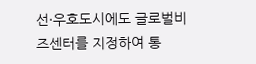선·우호도시에도 글로벌비즈센터를 지정하여 통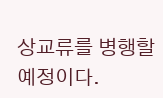상교류를 병행할 예정이다.